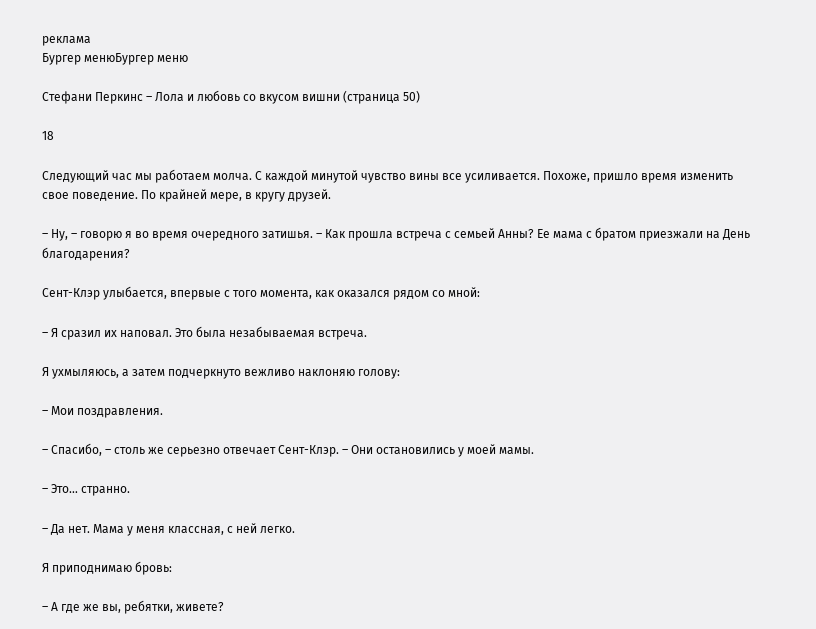реклама
Бургер менюБургер меню

Стефани Перкинс – Лола и любовь со вкусом вишни (страница 50)

18

Следующий час мы работаем молча. С каждой минутой чувство вины все усиливается. Похоже, пришло время изменить свое поведение. По крайней мере, в кругу друзей.

– Ну, – говорю я во время очередного затишья. – Как прошла встреча с семьей Анны? Ее мама с братом приезжали на День благодарения?

Сент-Клэр улыбается, впервые с того момента, как оказался рядом со мной:

– Я сразил их наповал. Это была незабываемая встреча.

Я ухмыляюсь, а затем подчеркнуто вежливо наклоняю голову:

– Мои поздравления.

– Спасибо, – столь же серьезно отвечает Сент-Клэр. – Они остановились у моей мамы.

– Это… странно.

– Да нет. Мама у меня классная, с ней легко.

Я приподнимаю бровь:

– А где же вы, ребятки, живете?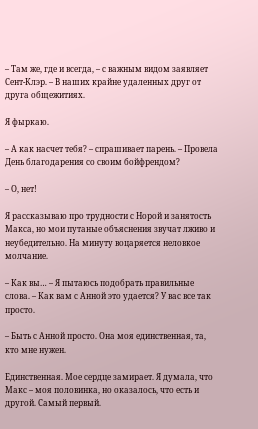– Там же, где и всегда, – с важным видом заявляет Сент-Клэр. – В наших крайне удаленных друг от друга общежитиях.

Я фыркаю.

– А как насчет тебя? – спрашивает парень. – Провела День благодарения со своим бойфрендом?

– О, нет!

Я рассказываю про трудности с Норой и занятость Макса, но мои путаные объяснения звучат лживо и неубедительно. На минуту воцаряется неловкое молчание.

– Как вы… – Я пытаюсь подобрать правильные слова. – Как вам с Анной это удается? У вас все так просто.

– Быть с Анной просто. Она моя единственная, та, кто мне нужен.

Единственная. Мое сердце замирает. Я думала, что Макс – моя половинка, но оказалось, что есть и другой. Самый первый.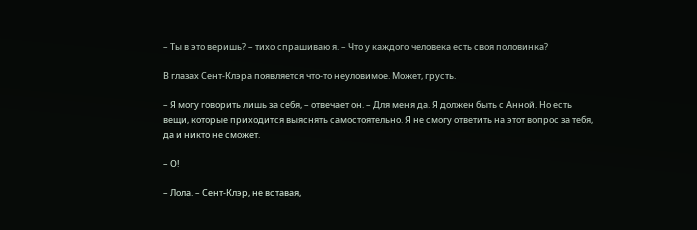– Ты в это веришь? – тихо спрашиваю я. – Что у каждого человека есть своя половинка?

В глазах Сент-Клэра появляется что-то неуловимое. Может, грусть.

– Я могу говорить лишь за себя, – отвечает он. – Для меня да. Я должен быть с Анной. Но есть вещи, которые приходится выяснять самостоятельно. Я не смогу ответить на этот вопрос за тебя, да и никто не сможет.

– О!

– Лола. – Сент-Клэр, не вставая,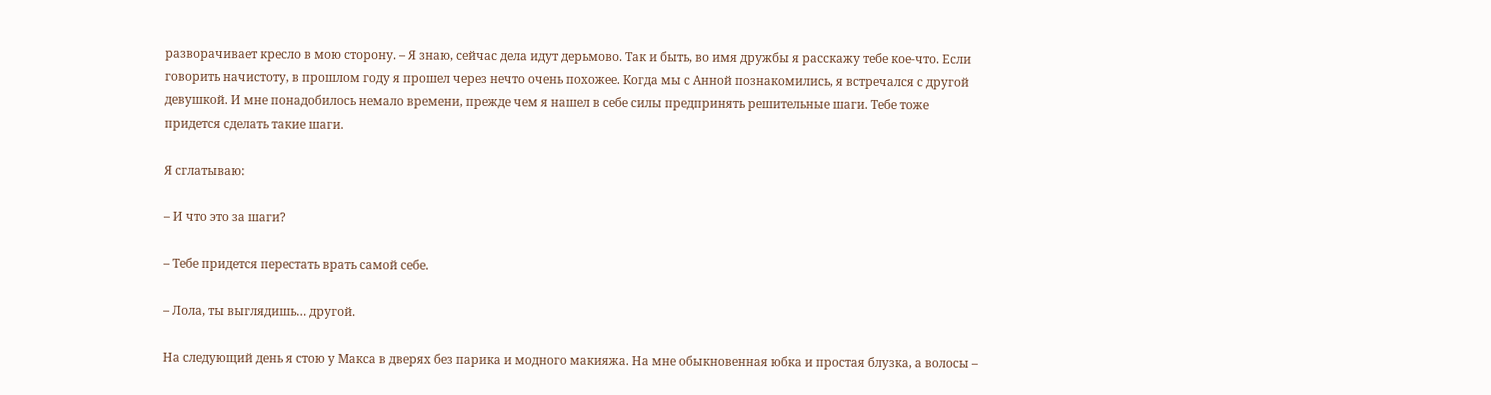разворачивает кресло в мою сторону. – Я знаю, сейчас дела идут дерьмово. Так и быть, во имя дружбы я расскажу тебе кое-что. Если говорить начистоту, в прошлом году я прошел через нечто очень похожее. Когда мы с Анной познакомились, я встречался с другой девушкой. И мне понадобилось немало времени, прежде чем я нашел в себе силы предпринять решительные шаги. Тебе тоже придется сделать такие шаги.

Я сглатываю:

– И что это за шаги?

– Тебе придется перестать врать самой себе.

– Лола, ты выглядишь… другой.

На следующий день я стою у Макса в дверях без парика и модного макияжа. На мне обыкновенная юбка и простая блузка, а волосы –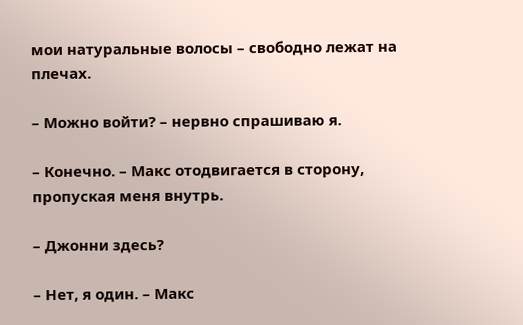мои натуральные волосы – свободно лежат на плечах.

– Можно войти? – нервно спрашиваю я.

– Конечно. – Макс отодвигается в сторону, пропуская меня внутрь.

– Джонни здесь?

– Нет, я один. – Макс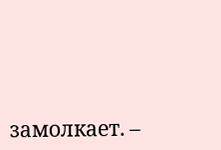замолкает. –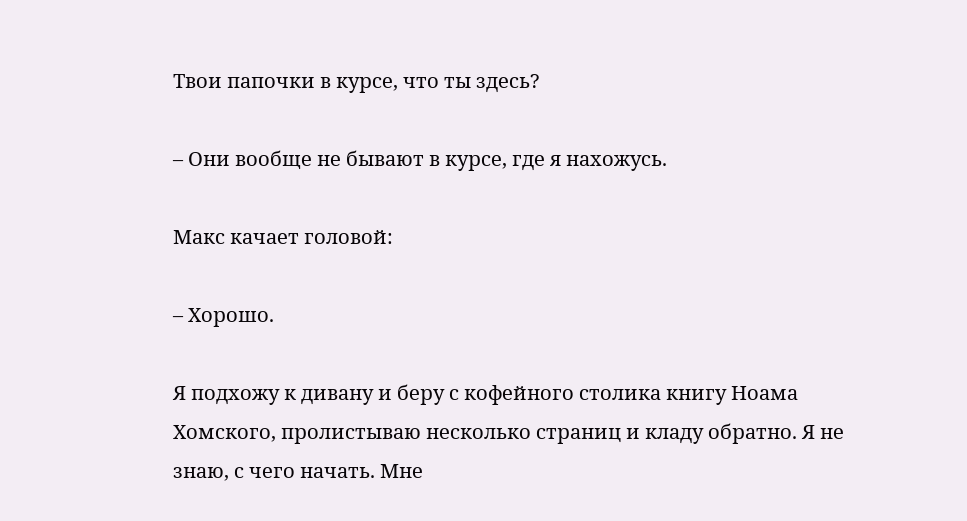Твои папочки в курсе, что ты здесь?

– Они вообще не бывают в курсе, где я нахожусь.

Макс качает головой:

– Хорошо.

Я подхожу к дивану и беру с кофейного столика книгу Ноама Хомского, пролистываю несколько страниц и кладу обратно. Я не знаю, с чего начать. Мне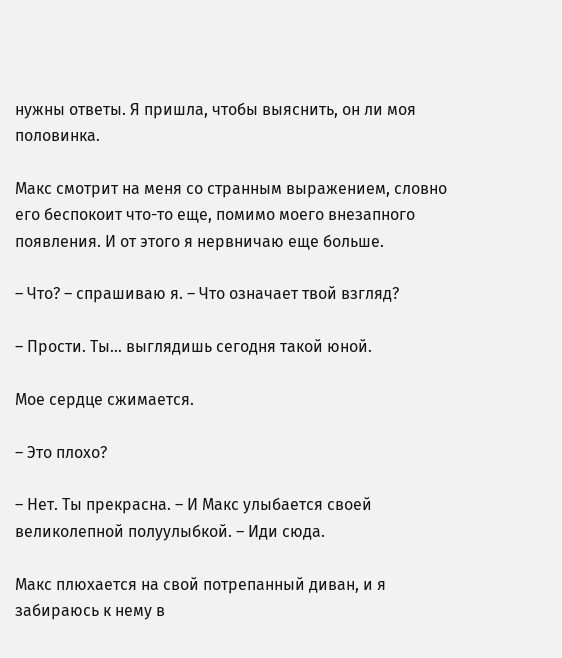нужны ответы. Я пришла, чтобы выяснить, он ли моя половинка.

Макс смотрит на меня со странным выражением, словно его беспокоит что-то еще, помимо моего внезапного появления. И от этого я нервничаю еще больше.

– Что? – спрашиваю я. – Что означает твой взгляд?

– Прости. Ты… выглядишь сегодня такой юной.

Мое сердце сжимается.

– Это плохо?

– Нет. Ты прекрасна. – И Макс улыбается своей великолепной полуулыбкой. – Иди сюда.

Макс плюхается на свой потрепанный диван, и я забираюсь к нему в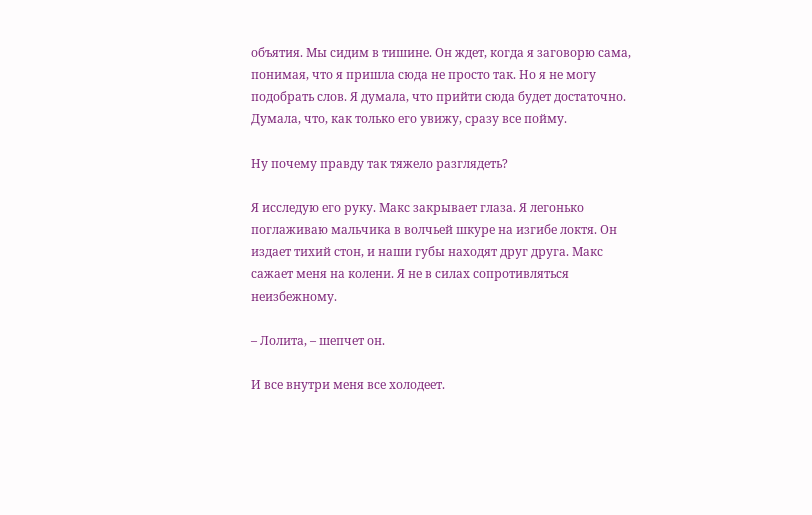объятия. Мы сидим в тишине. Он ждет, когда я заговорю сама, понимая, что я пришла сюда не просто так. Но я не могу подобрать слов. Я думала, что прийти сюда будет достаточно. Думала, что, как только его увижу, сразу все пойму.

Ну почему правду так тяжело разглядеть?

Я исследую его руку. Макс закрывает глаза. Я легонько поглаживаю мальчика в волчьей шкуре на изгибе локтя. Он издает тихий стон, и наши губы находят друг друга. Макс сажает меня на колени. Я не в силах сопротивляться неизбежному.

– Лолита, – шепчет он.

И все внутри меня все холодеет.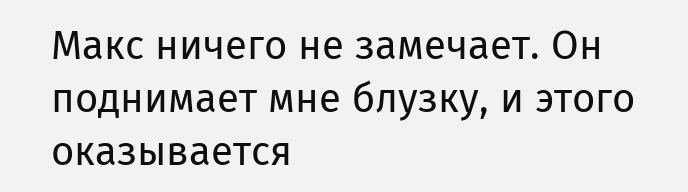Макс ничего не замечает. Он поднимает мне блузку, и этого оказывается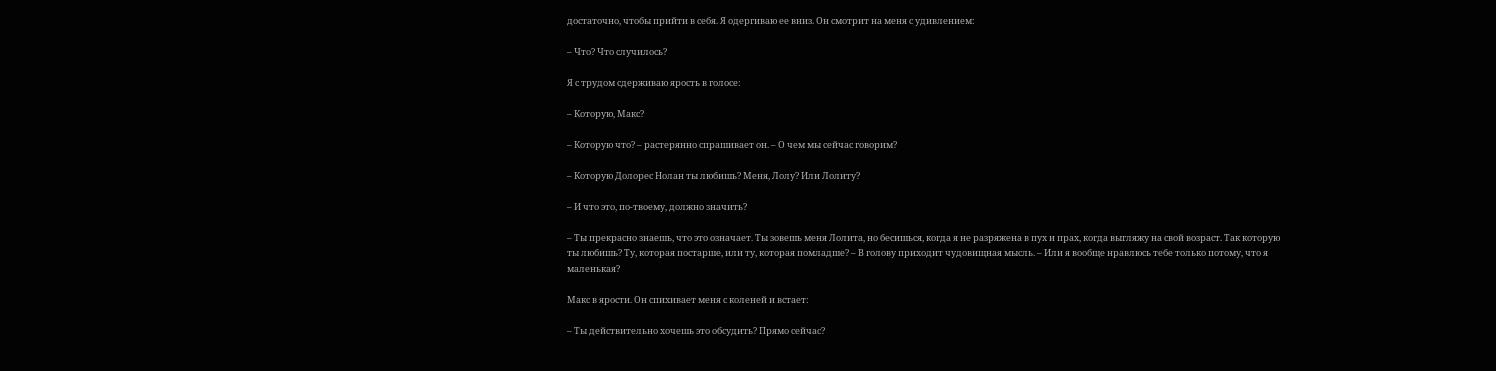достаточно, чтобы прийти в себя. Я одергиваю ее вниз. Он смотрит на меня с удивлением:

– Что? Что случилось?

Я с трудом сдерживаю ярость в голосе:

– Которую, Макс?

– Которую что? – растерянно спрашивает он. – О чем мы сейчас говорим?

– Которую Долорес Нолан ты любишь? Меня, Лолу? Или Лолиту?

– И что это, по-твоему, должно значить?

– Ты прекрасно знаешь, что это означает. Ты зовешь меня Лолита, но бесишься, когда я не разряжена в пух и прах, когда выгляжу на свой возраст. Так которую ты любишь? Ту, которая постарше, или ту, которая помладше? – В голову приходит чудовищная мысль. – Или я вообще нравлюсь тебе только потому, что я маленькая?

Макс в ярости. Он спихивает меня с коленей и встает:

– Ты действительно хочешь это обсудить? Прямо сейчас?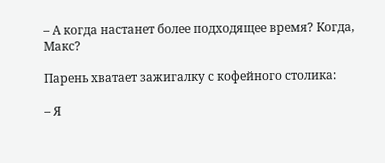– А когда настанет более подходящее время? Когда, Макс?

Парень хватает зажигалку с кофейного столика:

– Я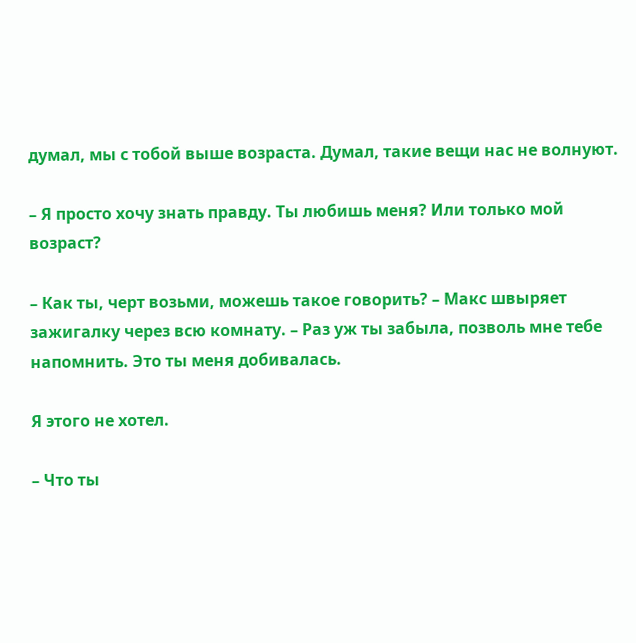думал, мы с тобой выше возраста. Думал, такие вещи нас не волнуют.

– Я просто хочу знать правду. Ты любишь меня? Или только мой возраст?

– Как ты, черт возьми, можешь такое говорить? – Макс швыряет зажигалку через всю комнату. – Раз уж ты забыла, позволь мне тебе напомнить. Это ты меня добивалась.

Я этого не хотел.

– Что ты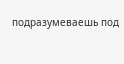подразумеваешь под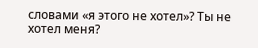словами «я этого не хотел»? Ты не хотел меня?